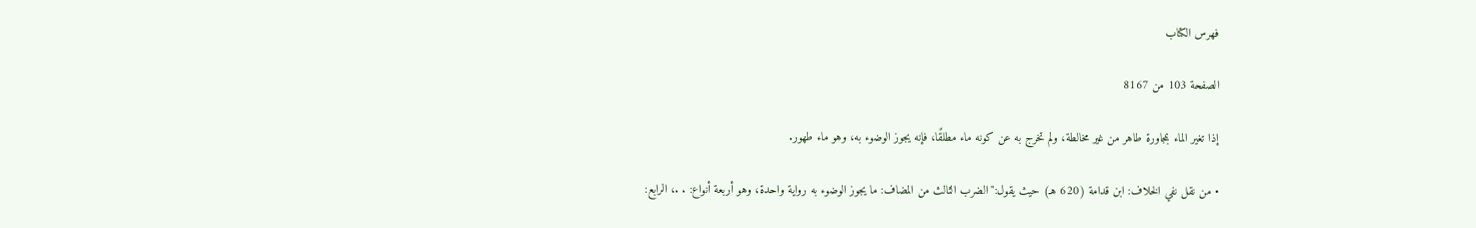فهرس الكتاب

الصفحة 103 من 8167

إذا تغير الماء بمجاورة طاهر من غير مخالطة، ولم تخرج به عن كونه ماء مطلقًا، فإنه يجوز الوضوء به، وهو ماء طهور.

• من نقل نفي الخلاف: ابن قدامة (620 هـ) حيث يقول:"الضرب الثالث من المضاف: ما يجوز الوضوء به رواية واحدة، وهو أربعة أنواع: . .، الرابع: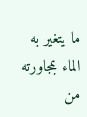ما يتغير به الماء بمجاورته من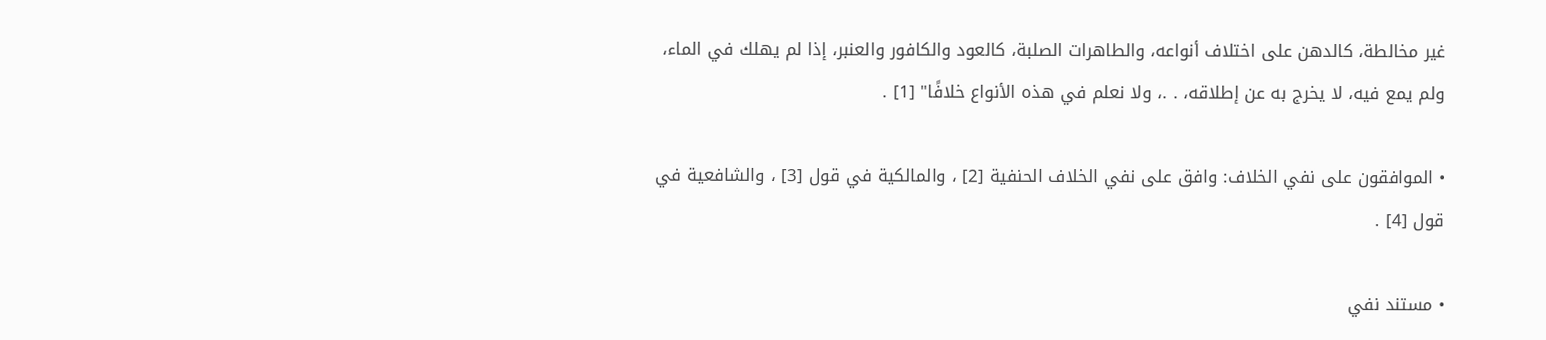غير مخالطة، كالدهن على اختلاف أنواعه، والطاهرات الصلبة، كالعود والكافور والعنبر، إذا لم يهلك في الماء، ولم يمع فيه، لا يخرج به عن إطلاقه، . .، ولا نعلم في هذه الأنواع خلافًا" [1] .

• الموافقون على نفي الخلاف: وافق على نفي الخلاف الحنفية [2] ، والمالكية في قول [3] ، والشافعية في قول [4] .

• مستند نفي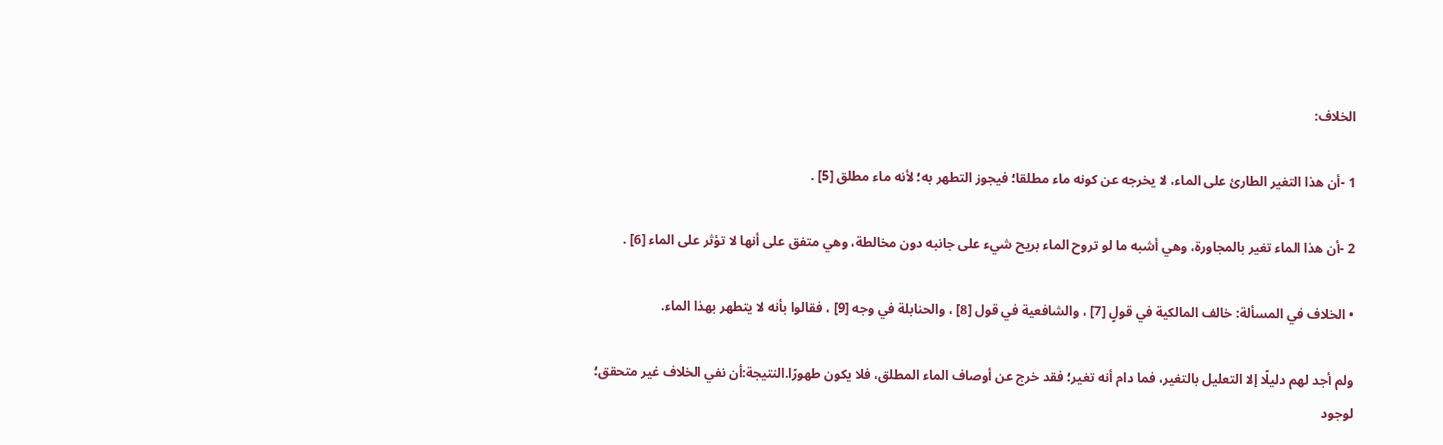الخلاف:

1 -أن هذا التغير الطارئ على الماء، لا يخرجه عن كونه ماء مطلقا؛ فيجوز التطهر به؛ لأنه ماء مطلق [5] .

2 -أن هذا الماء تغير بالمجاورة، وهي أشبه ما لو تروح الماء بريح شيء على جانبه دون مخالطة، وهي متفق على أنها لا تؤثر على الماء [6] .

• الخلاف في المسألة: خالف المالكية في قولٍ [7] ، والشافعية في قول [8] ، والحنابلة في وجه [9] ، فقالوا بأنه لا يتطهر بهذا الماء.

ولم أجد لهم دليلًا إلا التعليل بالتغير، فما دام أنه تغير؛ فقد خرج عن أوصاف الماء المطلق، فلا يكون طهورًا.النتيجة:أن نفي الخلاف غير متحقق؛ لوجود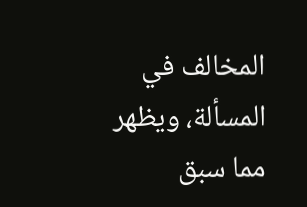المخالف في المسألة، ويظهر مما سبق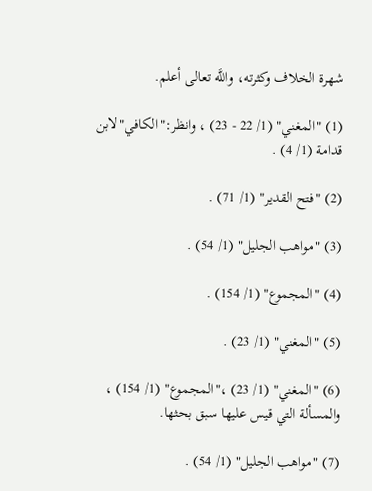شهرة الخلاف وكثرته، واللَّه تعالى أعلم.

(1) "المغني" (1/ 22 - 23) ، وانظر:"الكافي"لابن قدامة (1/ 4) .

(2) "فتح القدير" (1/ 71) .

(3) "مواهب الجليل" (1/ 54) .

(4) "المجموع" (1/ 154) .

(5) "المغني" (1/ 23) .

(6) "المغني" (1/ 23) ،"المجموع" (1/ 154) ، والمسألة التي قيس عليها سبق بحثها.

(7) "مواهب الجليل" (1/ 54) .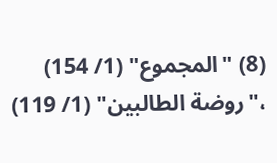(8) "المجموع" (1/ 154) ،"روضة الطالبين" (1/ 119)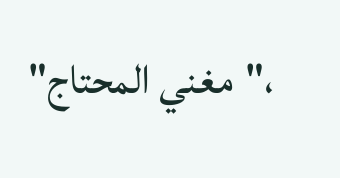،"مغني المحتاج"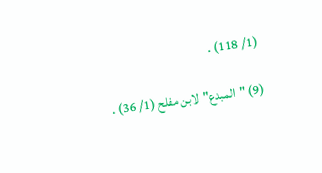(1/ 118) .

(9) "المبدع"لابن مفلح (1/ 36) .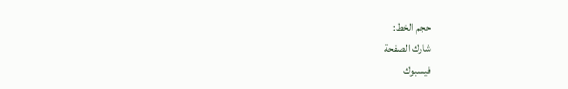حجم الخط:
شارك الصفحة
فيسبوك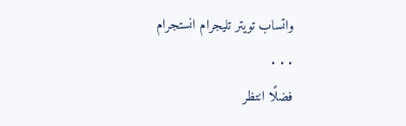واتساب تويتر تليجرام انستجرام
. . .
فضلًا انتظر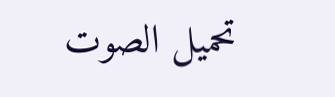تحميل الصوت